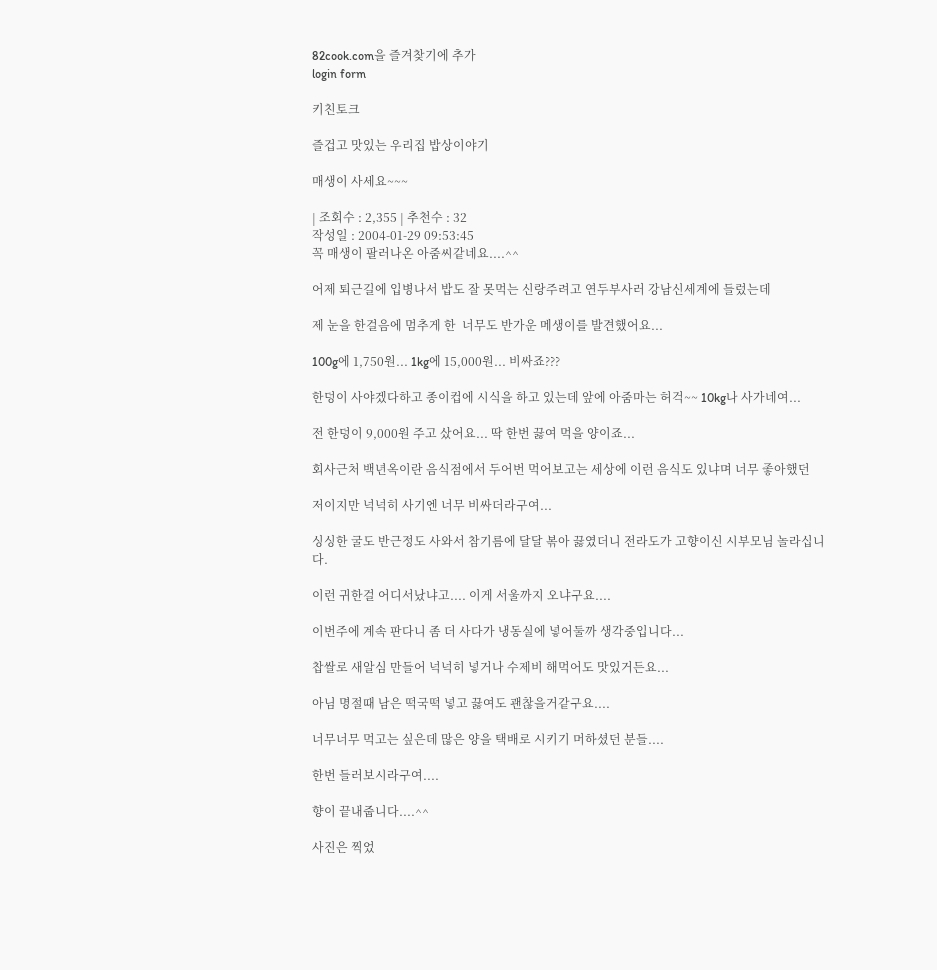82cook.com을 즐겨찾기에 추가
login form

키친토크

즐겁고 맛있는 우리집 밥상이야기

매생이 사세요~~~

| 조회수 : 2,355 | 추천수 : 32
작성일 : 2004-01-29 09:53:45
꼭 매생이 팔러나온 아줌씨같네요....^^

어제 퇴근길에 입병나서 밥도 잘 못먹는 신랑주려고 연두부사러 강남신세계에 들렀는데

제 눈을 한걸음에 멈추게 한  너무도 반가운 메생이를 발견했어요...

100g에 1,750원... 1kg에 15,000원... 비싸죠???

한덩이 사야겠다하고 종이컵에 시식을 하고 있는데 앞에 아줌마는 허걱~~ 10kg나 사가네여...

전 한덩이 9,000원 주고 샀어요... 딱 한번 끓여 먹을 양이죠...

회사근처 백년옥이란 음식점에서 두어번 먹어보고는 세상에 이런 음식도 있냐며 너무 좋아했던

저이지만 넉넉히 사기엔 너무 비싸더라구여...

싱싱한 굴도 반근정도 사와서 참기름에 달달 볶아 끓였더니 전라도가 고향이신 시부모님 놀라십니다.

이런 귀한걸 어디서났냐고.... 이게 서울까지 오냐구요....

이번주에 계속 판다니 좀 더 사다가 냉동실에 넣어둘까 생각중입니다...

찹쌀로 새알심 만들어 넉넉히 넣거나 수제비 해먹어도 맛있거든요...

아님 명절때 남은 떡국떡 넣고 끓여도 괜찮을거같구요....

너무너무 먹고는 싶은데 많은 양을 택배로 시키기 머하셨던 분들....

한번 들러보시라구여....

향이 끝내줍니다....^^

사진은 찍었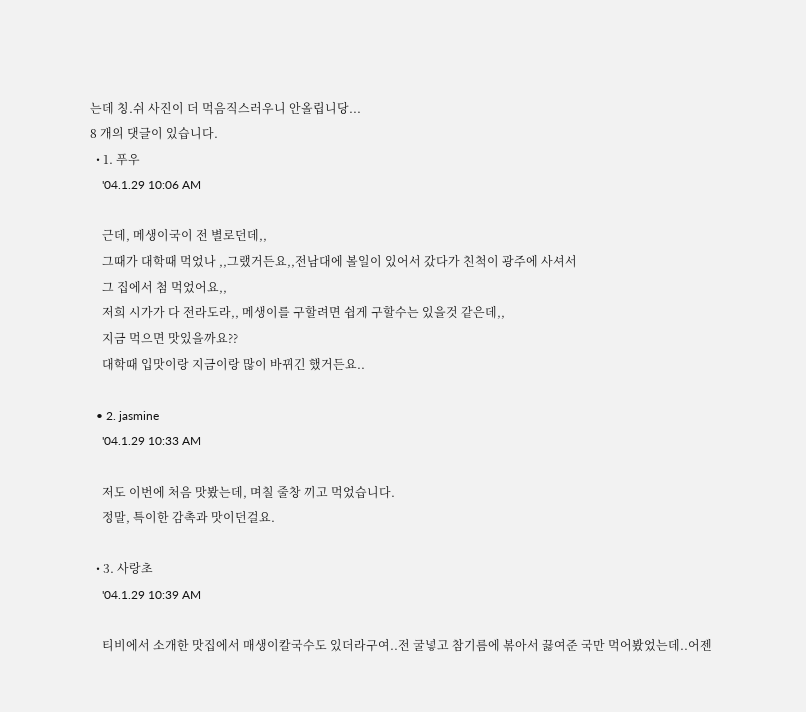는데 칭.쉬 사진이 더 먹음직스러우니 안올립니당...
8 개의 댓글이 있습니다.
  • 1. 푸우
    '04.1.29 10:06 AM

    근데, 메생이국이 전 별로던데,,
    그때가 대학때 먹었나 ,,그랬거든요,,전남대에 볼일이 있어서 갔다가 친척이 광주에 사셔서
    그 집에서 첨 먹었어요,,
    저희 시가가 다 전라도라,, 메생이를 구할려면 쉽게 구할수는 있을것 같은데,,
    지금 먹으면 맛있을까요??
    대학때 입맛이랑 지금이랑 많이 바뀌긴 했거든요..

  • 2. jasmine
    '04.1.29 10:33 AM

    저도 이번에 처음 맛봤는데, 며칠 줄창 끼고 먹었습니다.
    정말, 특이한 감촉과 맛이던걸요.

  • 3. 사랑초
    '04.1.29 10:39 AM

    티비에서 소개한 맛집에서 매생이칼국수도 있더라구여..전 굴넣고 참기름에 볶아서 끓여준 국만 먹어봤었는데..어젠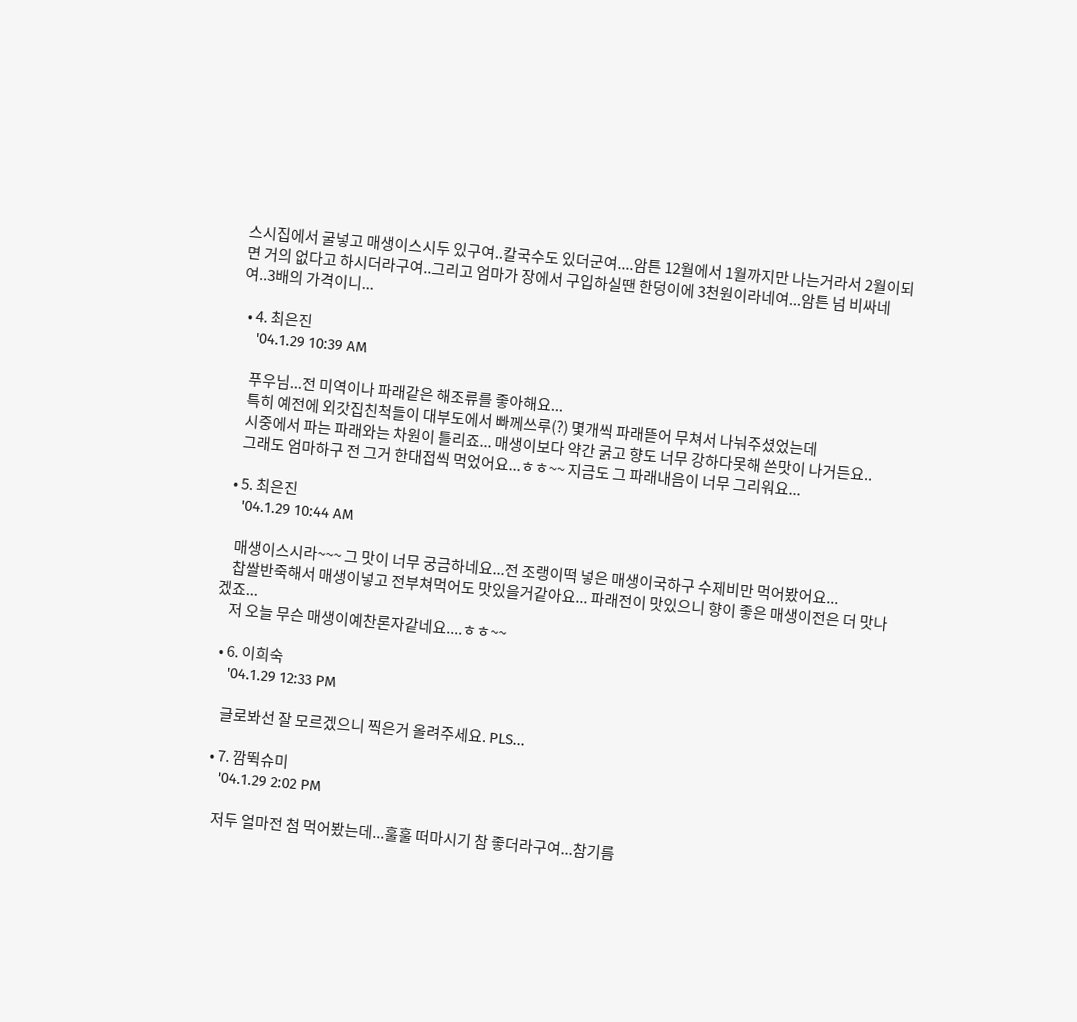스시집에서 굴넣고 매생이스시두 있구여..칼국수도 있더군여....암튼 12월에서 1월까지만 나는거라서 2월이되면 거의 없다고 하시더라구여..그리고 엄마가 장에서 구입하실땐 한덩이에 3천원이라네여...암튼 넘 비싸네여..3배의 가격이니...

  • 4. 최은진
    '04.1.29 10:39 AM

    푸우님...전 미역이나 파래같은 해조류를 좋아해요...
    특히 예전에 외갓집친척들이 대부도에서 빠께쓰루(?) 몇개씩 파래뜯어 무쳐서 나눠주셨었는데
    시중에서 파는 파래와는 차원이 틀리죠... 매생이보다 약간 굵고 향도 너무 강하다못해 쓴맛이 나거든요..
    그래도 엄마하구 전 그거 한대접씩 먹었어요...ㅎㅎ~~ 지금도 그 파래내음이 너무 그리워요...

  • 5. 최은진
    '04.1.29 10:44 AM

    매생이스시라~~~ 그 맛이 너무 궁금하네요...전 조랭이떡 넣은 매생이국하구 수제비만 먹어봤어요...
    찹쌀반죽해서 매생이넣고 전부쳐먹어도 맛있을거같아요... 파래전이 맛있으니 향이 좋은 매생이전은 더 맛나겠죠...
    저 오늘 무슨 매생이예찬론자같네요....ㅎㅎ~~

  • 6. 이희숙
    '04.1.29 12:33 PM

    글로봐선 잘 모르겠으니 찍은거 올려주세요. PLS...

  • 7. 깜뛱슈미
    '04.1.29 2:02 PM

    저두 얼마전 첨 먹어봤는데...훌훌 떠마시기 참 좋더라구여...참기름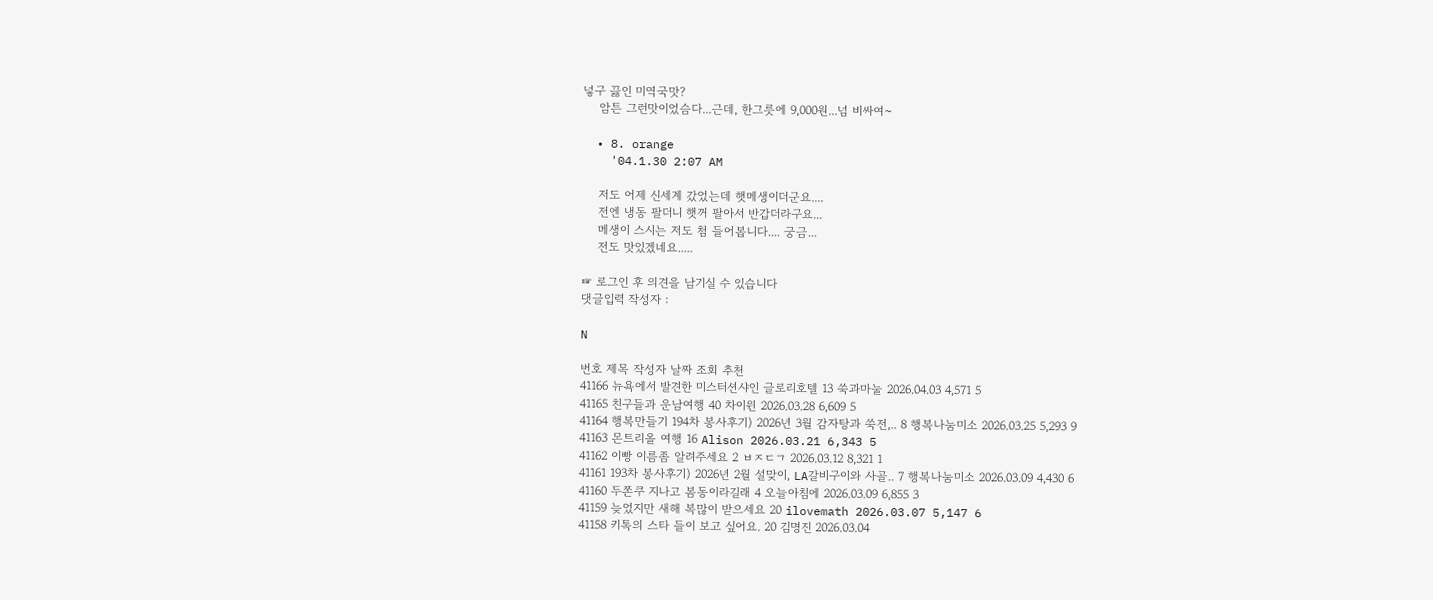넣구 끓인 미역국맛?
    암튼 그런맛이었슴다...근데, 한그릇에 9,000원...넘 비싸여~

  • 8. orange
    '04.1.30 2:07 AM

    저도 어제 신세계 갔었는데 햇메생이더군요....
    전엔 냉동 팔더니 햇꺼 팔아서 반갑더라구요...
    메생이 스시는 저도 첨 들어봅니다.... 궁금...
    전도 맛있겠네요.....

☞ 로그인 후 의견을 남기실 수 있습니다
댓글입력 작성자 :

N

번호 제목 작성자 날짜 조회 추천
41166 뉴욕에서 발견한 미스터션샤인 글로리호텔 13 쑥과마눌 2026.04.03 4,571 5
41165 친구들과 운남여행 40 차이윈 2026.03.28 6,609 5
41164 행복만들기 194차 봉사후기) 2026년 3월 감자탕과 쑥전,.. 8 행복나눔미소 2026.03.25 5,293 9
41163 몬트리올 여행 16 Alison 2026.03.21 6,343 5
41162 이빵 이름좀 알려주세요 2 ㅂㅈㄷㄱ 2026.03.12 8,321 1
41161 193차 봉사후기) 2026년 2월 설맞이, LA갈비구이와 사골.. 7 행복나눔미소 2026.03.09 4,430 6
41160 두쫀쿠 지나고 봄동이라길래 4 오늘아침에 2026.03.09 6,855 3
41159 늦었지만 새해 복많이 받으세요 20 ilovemath 2026.03.07 5,147 6
41158 키톡의 스타 들이 보고 싶어요. 20 김명진 2026.03.04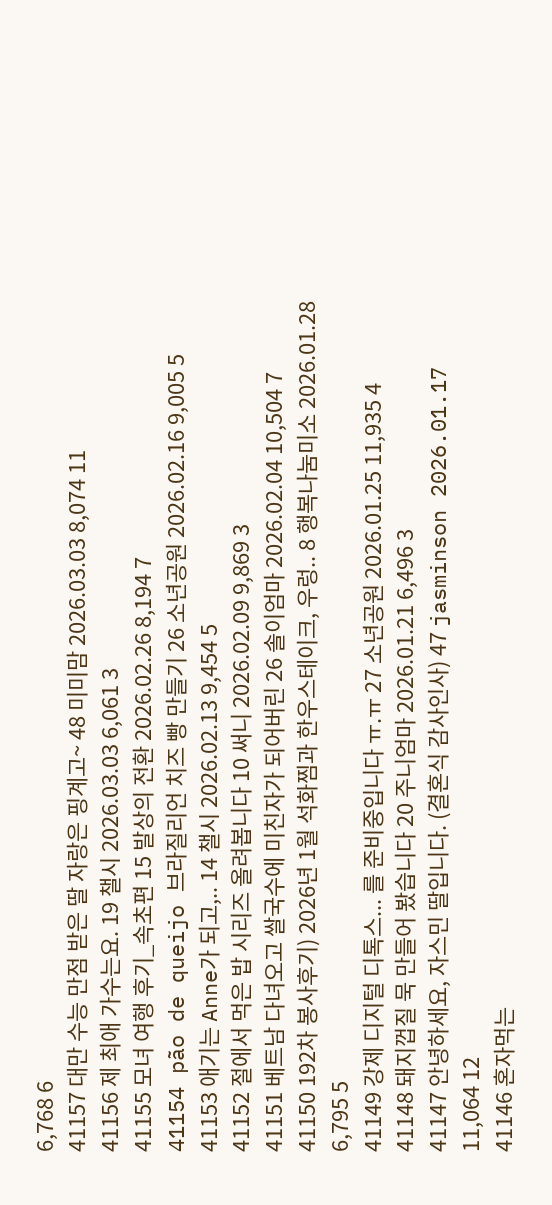6,768 6
41157 대만 수능 만점 받은 딸 자랑은 핑계고~ 48 미미맘 2026.03.03 8,074 11
41156 제 최애 가수는요. 19 챌시 2026.03.03 6,061 3
41155 모녀 여행 후기_속초편 15 발상의 전환 2026.02.26 8,194 7
41154 pão de queijo 브라질리언 치즈 빵 만들기 26 소년공원 2026.02.16 9,005 5
41153 애기는 Anne가 되고,.. 14 챌시 2026.02.13 9,454 5
41152 절에서 먹은 밥 시리즈 올려봅니다 10 써니 2026.02.09 9,869 3
41151 베트남 다녀오고 쌀국수에 미친자가 되어버린 26 솔이엄마 2026.02.04 10,504 7
41150 192차 봉사후기) 2026년 1월 석화찜과 한우스테이크, 우렁.. 8 행복나눔미소 2026.01.28 6,795 5
41149 강제 디지털 디톡스... 를 준비중입니다 ㅠ.ㅠ 27 소년공원 2026.01.25 11,935 4
41148 돼지껍질 묵 만들어 봤습니다 20 주니엄마 2026.01.21 6,496 3
41147 안녕하세요, 자스민 딸입니다. (결혼식 감사인사) 47 jasminson 2026.01.17 11,064 12
41146 혼자먹는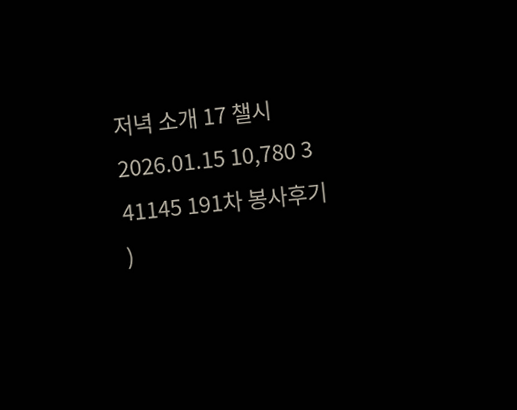저녁 소개 17 챌시 2026.01.15 10,780 3
41145 191차 봉사후기 )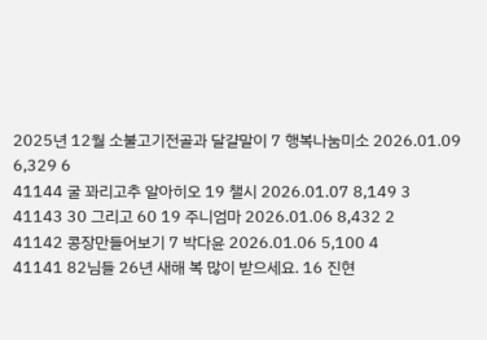2025년 12월 소불고기전골과 달걀말이 7 행복나눔미소 2026.01.09 6,329 6
41144 굴 꽈리고추 알아히오 19 챌시 2026.01.07 8,149 3
41143 30 그리고 60 19 주니엄마 2026.01.06 8,432 2
41142 콩장만들어보기 7 박다윤 2026.01.06 5,100 4
41141 82님들 26년 새해 복 많이 받으세요. 16 진현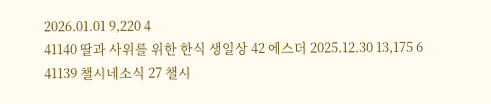2026.01.01 9,220 4
41140 딸과 사위를 위한 한식 생일상 42 에스더 2025.12.30 13,175 6
41139 챌시네소식 27 챌시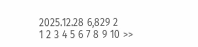2025.12.28 6,829 2
1 2 3 4 5 6 7 8 9 10 >>